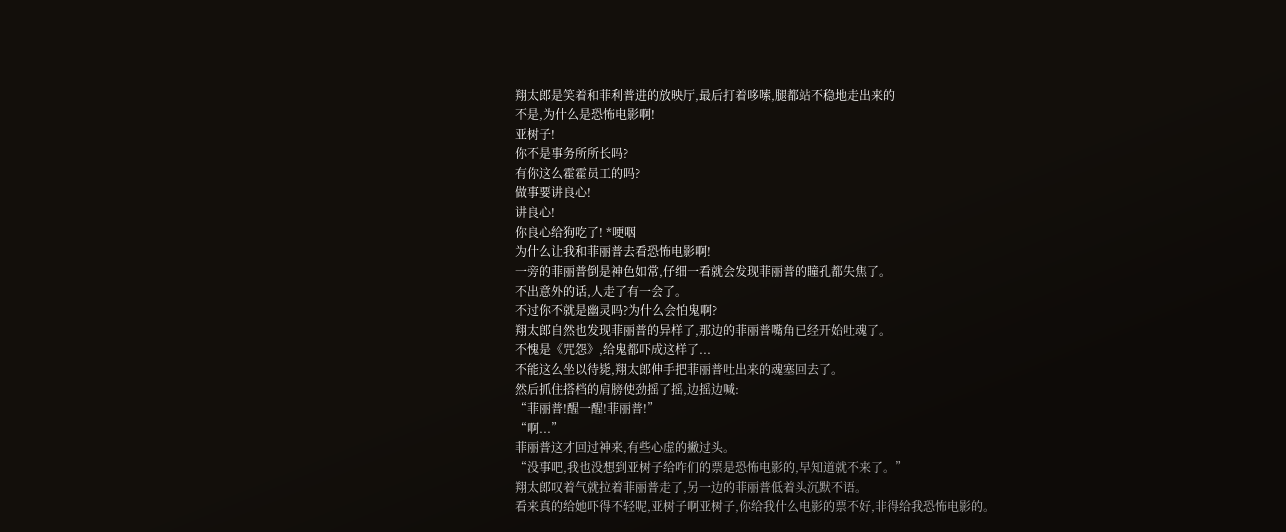翔太郎是笑着和菲利普进的放映厅,最后打着哆嗦,腿都站不稳地走出来的
不是,为什么是恐怖电影啊!
亚树子!
你不是事务所所长吗?
有你这么霍霍员工的吗?
做事要讲良心!
讲良心!
你良心给狗吃了! *哽咽
为什么让我和菲丽普去看恐怖电影啊!
一旁的菲丽普倒是神色如常,仔细一看就会发现菲丽普的瞳孔都失焦了。
不出意外的话,人走了有一会了。
不过你不就是幽灵吗?为什么会怕鬼啊?
翔太郎自然也发现菲丽普的异样了,那边的菲丽普嘴角已经开始吐魂了。
不愧是《咒怨》,给鬼都吓成这样了...
不能这么坐以待毙,翔太郎伸手把菲丽普吐出来的魂塞回去了。
然后抓住搭档的肩膀使劲摇了摇,边摇边喊:
“菲丽普!醒一醒!菲丽普!”
“啊...”
菲丽普这才回过神来,有些心虚的撇过头。
“没事吧,我也没想到亚树子给咋们的票是恐怖电影的,早知道就不来了。”
翔太郎叹着气就拉着菲丽普走了,另一边的菲丽普低着头沉默不语。
看来真的给她吓得不轻呢,亚树子啊亚树子,你给我什么电影的票不好,非得给我恐怖电影的。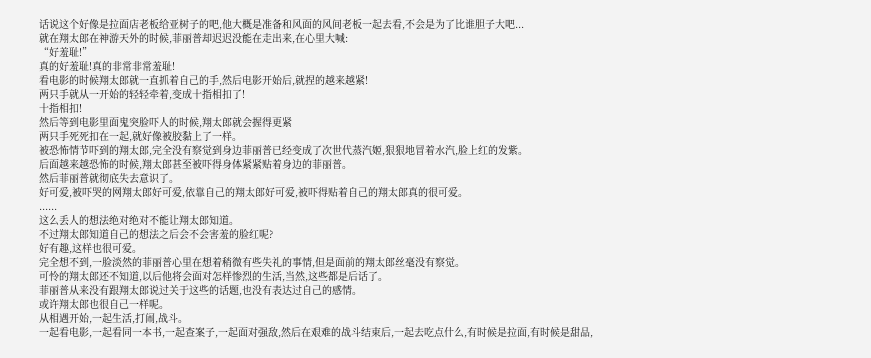话说这个好像是拉面店老板给亚树子的吧,他大概是准备和风面的风间老板一起去看,不会是为了比谁胆子大吧...
就在翔太郎在神游天外的时候,菲丽普却迟迟没能在走出来,在心里大喊:
“好羞耻!”
真的好羞耻!真的非常非常羞耻!
看电影的时候翔太郎就一直抓着自己的手,然后电影开始后,就捏的越来越紧!
两只手就从一开始的轻轻牵着,变成十指相扣了!
十指相扣!
然后等到电影里面鬼突脸吓人的时候,翔太郎就会握得更紧
两只手死死扣在一起,就好像被胶黏上了一样。
被恐怖情节吓到的翔太郎,完全没有察觉到身边菲丽普已经变成了次世代蒸汽姬,狠狠地冒着水汽,脸上红的发紫。
后面越来越恐怖的时候,翔太郎甚至被吓得身体紧紧贴着身边的菲丽普。
然后菲丽普就彻底失去意识了。
好可爱,被吓哭的网翔太郎好可爱,依靠自己的翔太郎好可爱,被吓得贴着自己的翔太郎真的很可爱。
......
这么丢人的想法绝对绝对不能让翔太郎知道。
不过翔太郎知道自己的想法之后会不会害羞的脸红呢?
好有趣,这样也很可爱。
完全想不到,一脸淡然的菲丽普心里在想着稍微有些失礼的事情,但是面前的翔太郎丝毫没有察觉。
可怜的翔太郎还不知道,以后他将会面对怎样惨烈的生活,当然,这些都是后话了。
菲丽普从来没有跟翔太郎说过关于这些的话题,也没有表达过自己的感情。
或许翔太郎也很自己一样呢。
从相遇开始,一起生活,打闹,战斗。
一起看电影,一起看同一本书,一起查案子,一起面对强敌,然后在艰难的战斗结束后,一起去吃点什么,有时候是拉面,有时候是甜品,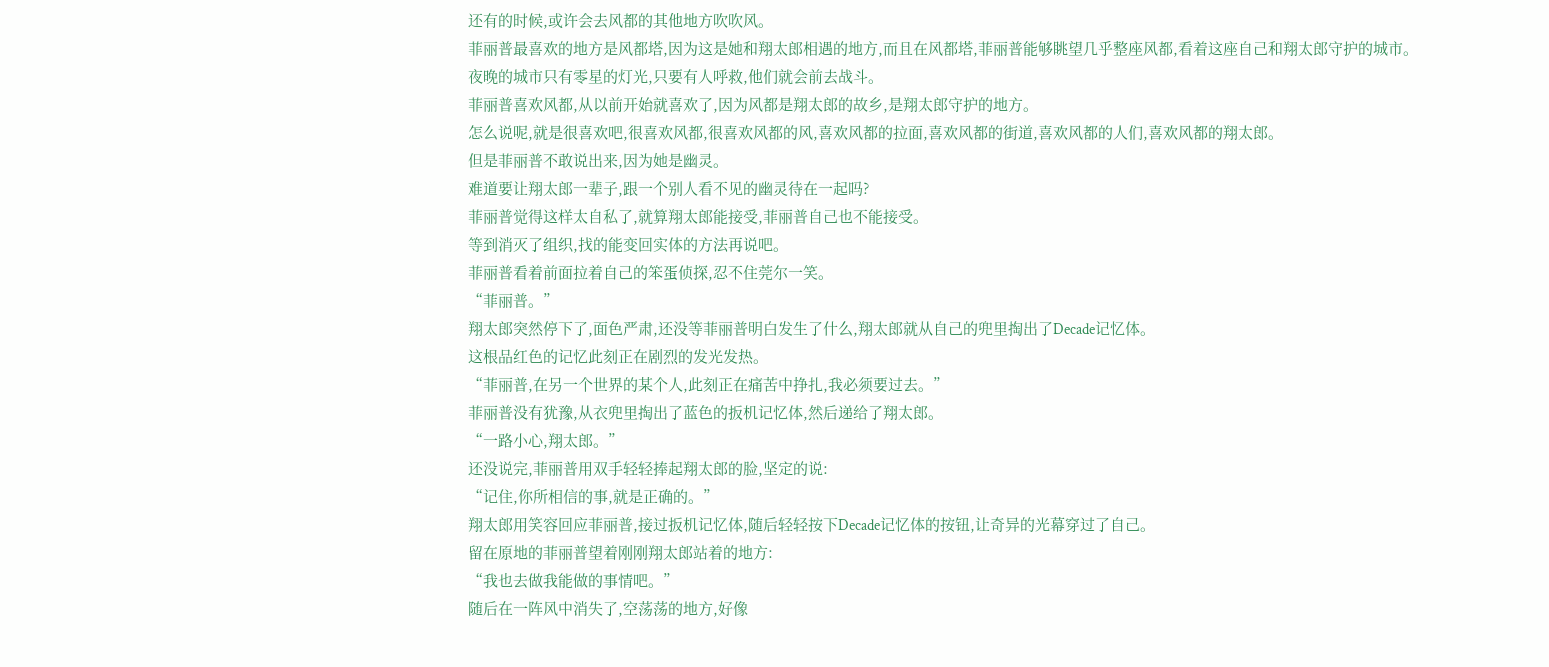还有的时候,或许会去风都的其他地方吹吹风。
菲丽普最喜欢的地方是风都塔,因为这是她和翔太郎相遇的地方,而且在风都塔,菲丽普能够眺望几乎整座风都,看着这座自己和翔太郎守护的城市。
夜晚的城市只有零星的灯光,只要有人呼救,他们就会前去战斗。
菲丽普喜欢风都,从以前开始就喜欢了,因为风都是翔太郎的故乡,是翔太郎守护的地方。
怎么说呢,就是很喜欢吧,很喜欢风都,很喜欢风都的风,喜欢风都的拉面,喜欢风都的街道,喜欢风都的人们,喜欢风都的翔太郎。
但是菲丽普不敢说出来,因为她是幽灵。
难道要让翔太郎一辈子,跟一个别人看不见的幽灵待在一起吗?
菲丽普觉得这样太自私了,就算翔太郎能接受,菲丽普自己也不能接受。
等到消灭了组织,找的能变回实体的方法再说吧。
菲丽普看着前面拉着自己的笨蛋侦探,忍不住莞尔一笑。
“菲丽普。”
翔太郎突然停下了,面色严肃,还没等菲丽普明白发生了什么,翔太郎就从自己的兜里掏出了Decade记忆体。
这根品红色的记忆此刻正在剧烈的发光发热。
“菲丽普,在另一个世界的某个人,此刻正在痛苦中挣扎,我必须要过去。”
菲丽普没有犹豫,从衣兜里掏出了蓝色的扳机记忆体,然后递给了翔太郎。
“一路小心,翔太郎。”
还没说完,菲丽普用双手轻轻捧起翔太郎的脸,坚定的说:
“记住,你所相信的事,就是正确的。”
翔太郎用笑容回应菲丽普,接过扳机记忆体,随后轻轻按下Decade记忆体的按钮,让奇异的光幕穿过了自己。
留在原地的菲丽普望着刚刚翔太郎站着的地方:
“我也去做我能做的事情吧。”
随后在一阵风中消失了,空荡荡的地方,好像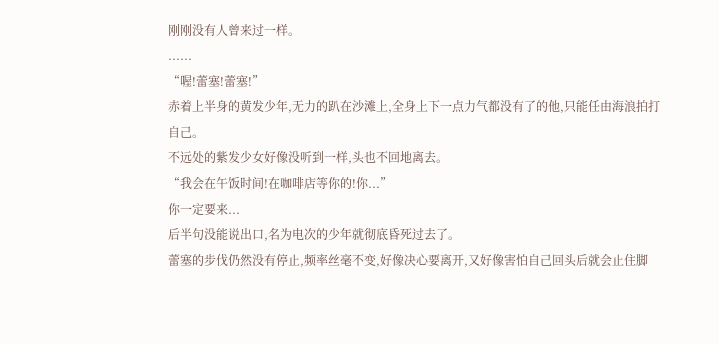刚刚没有人曾来过一样。
......
“喔!蕾塞!蕾塞!”
赤着上半身的黄发少年,无力的趴在沙滩上,全身上下一点力气都没有了的他,只能任由海浪拍打自己。
不远处的紫发少女好像没听到一样,头也不回地离去。
“我会在午饭时间!在咖啡店等你的!你...”
你一定要来...
后半句没能说出口,名为电次的少年就彻底昏死过去了。
蕾塞的步伐仍然没有停止,频率丝毫不变,好像决心要离开,又好像害怕自己回头后就会止住脚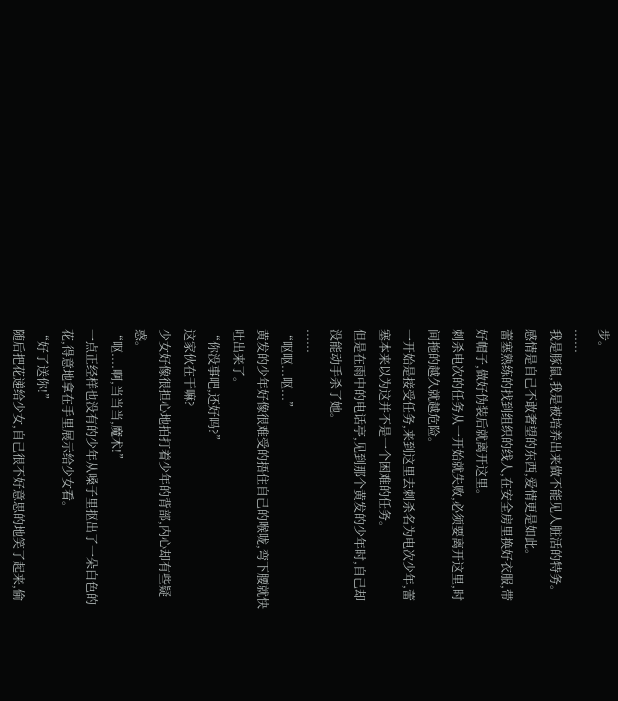步。
......
我是豚鼠,我是被培养出来做不能见人脏活的特务。
感情是自己不敢奢望的东西,爱情更是如此。
蕾塞熟练的找到组织的线人,在安全房里换好衣服,带好帽子,做好伪装后就离开这里。
刺杀电次的任务从一开始就失败,必须要离开这里,时间拖的越久就越危险。
一开始是接受任务,来到这里去刺杀名为电次少年,蕾塞本来以为这并不是一个困难的任务。
但是在雨中的电话亭,见到那个黄发的少年时,自己却没能动手杀了她。
......
“呕呕...呕...”
黄发的少年好像很难受的捂住自己的喉咙,弯下腰就快吐出来了。
“你没事吧,还好吗?”
这家伙在干嘛?
少女好像很担心地拍打着少年的背部,内心却有些疑惑。
“呕....啊,当当当,魔术!”
一点正经样也没有的少年从嗓子里抠出了一朵白色的花,得意地拿在手里展示给少女看。
“好了送你!”
随后把花递给少女,自己很不好意思的地笑了起来,偷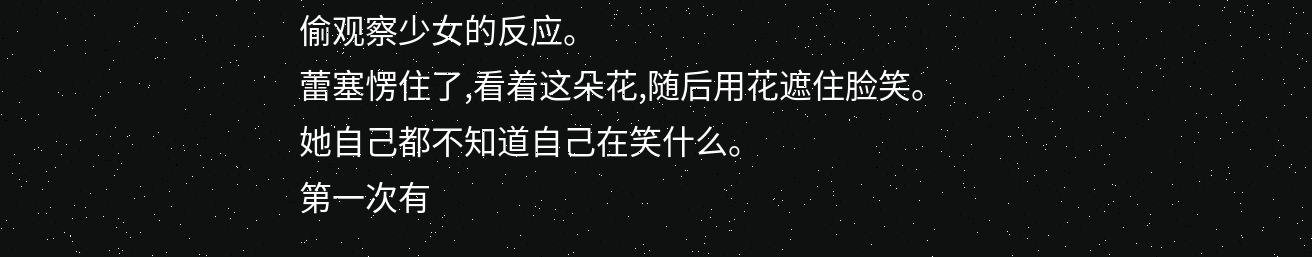偷观察少女的反应。
蕾塞愣住了,看着这朵花,随后用花遮住脸笑。
她自己都不知道自己在笑什么。
第一次有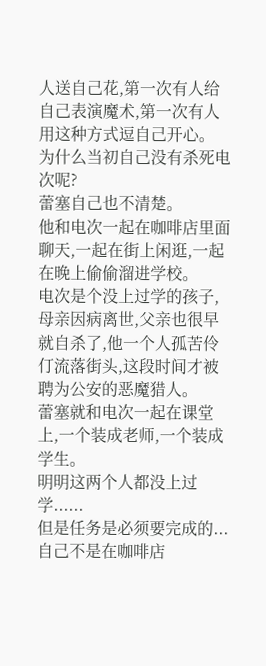人送自己花,第一次有人给自己表演魔术,第一次有人用这种方式逗自己开心。
为什么当初自己没有杀死电次呢?
蕾塞自己也不清楚。
他和电次一起在咖啡店里面聊天,一起在街上闲逛,一起在晚上偷偷溜进学校。
电次是个没上过学的孩子,母亲因病离世,父亲也很早就自杀了,他一个人孤苦伶仃流落街头,这段时间才被聘为公安的恶魔猎人。
蕾塞就和电次一起在课堂上,一个装成老师,一个装成学生。
明明这两个人都没上过学......
但是任务是必须要完成的...自己不是在咖啡店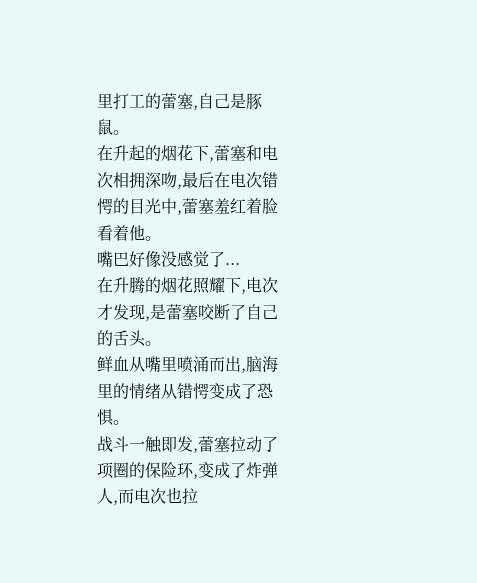里打工的蕾塞,自己是豚鼠。
在升起的烟花下,蕾塞和电次相拥深吻,最后在电次错愕的目光中,蕾塞羞红着脸看着他。
嘴巴好像没感觉了...
在升腾的烟花照耀下,电次才发现,是蕾塞咬断了自己的舌头。
鲜血从嘴里喷涌而出,脑海里的情绪从错愕变成了恐惧。
战斗一触即发,蕾塞拉动了项圈的保险环,变成了炸弹人,而电次也拉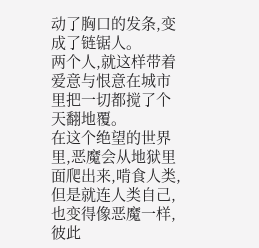动了胸口的发条,变成了链锯人。
两个人,就这样带着爱意与恨意在城市里把一切都搅了个天翻地覆。
在这个绝望的世界里,恶魔会从地狱里面爬出来,啃食人类,但是就连人类自己,也变得像恶魔一样,彼此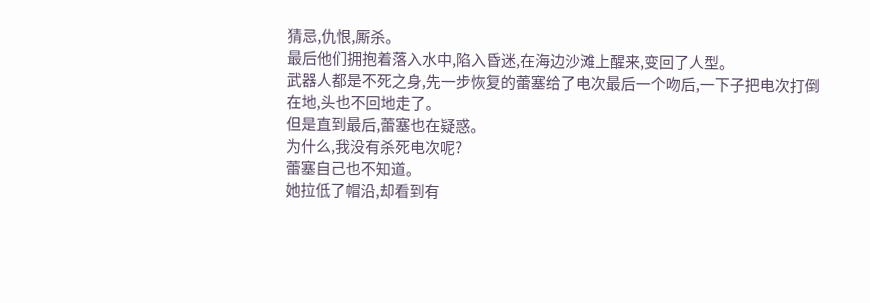猜忌,仇恨,厮杀。
最后他们拥抱着落入水中,陷入昏迷,在海边沙滩上醒来,变回了人型。
武器人都是不死之身,先一步恢复的蕾塞给了电次最后一个吻后,一下子把电次打倒在地,头也不回地走了。
但是直到最后,蕾塞也在疑惑。
为什么,我没有杀死电次呢?
蕾塞自己也不知道。
她拉低了帽沿,却看到有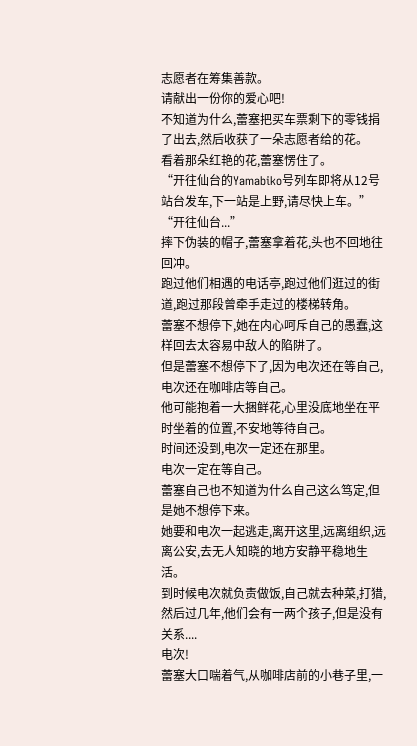志愿者在筹集善款。
请献出一份你的爱心吧!
不知道为什么,蕾塞把买车票剩下的零钱捐了出去,然后收获了一朵志愿者给的花。
看着那朵红艳的花,蕾塞愣住了。
“开往仙台的Yamabiko号列车即将从12号站台发车,下一站是上野,请尽快上车。”
“开往仙台...”
摔下伪装的帽子,蕾塞拿着花,头也不回地往回冲。
跑过他们相遇的电话亭,跑过他们逛过的街道,跑过那段曾牵手走过的楼梯转角。
蕾塞不想停下,她在内心呵斥自己的愚蠢,这样回去太容易中敌人的陷阱了。
但是蕾塞不想停下了,因为电次还在等自己,电次还在咖啡店等自己。
他可能抱着一大捆鲜花,心里没底地坐在平时坐着的位置,不安地等待自己。
时间还没到,电次一定还在那里。
电次一定在等自己。
蕾塞自己也不知道为什么自己这么笃定,但是她不想停下来。
她要和电次一起逃走,离开这里,远离组织,远离公安,去无人知晓的地方安静平稳地生活。
到时候电次就负责做饭,自己就去种菜,打猎,然后过几年,他们会有一两个孩子,但是没有关系....
电次!
蕾塞大口喘着气,从咖啡店前的小巷子里,一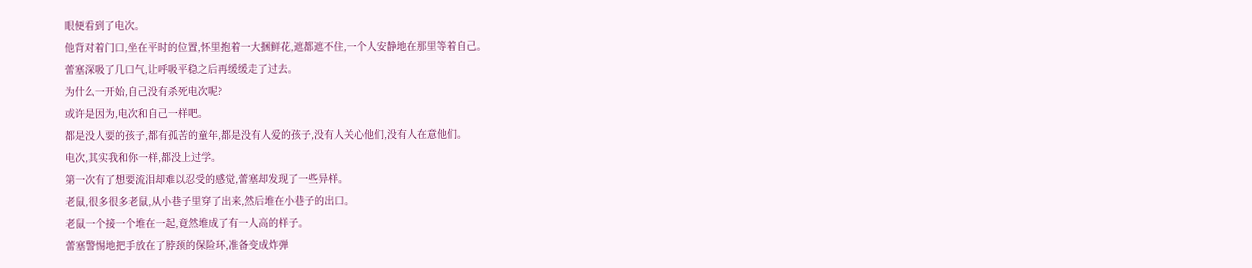眼便看到了电次。
他背对着门口,坐在平时的位置,怀里抱着一大捆鲜花,遮都遮不住,一个人安静地在那里等着自己。
蕾塞深吸了几口气,让呼吸平稳之后再缓缓走了过去。
为什么一开始,自己没有杀死电次呢?
或许是因为,电次和自己一样吧。
都是没人要的孩子,都有孤苦的童年,都是没有人爱的孩子,没有人关心他们,没有人在意他们。
电次,其实我和你一样,都没上过学。
第一次有了想要流泪却难以忍受的感觉,蕾塞却发现了一些异样。
老鼠,很多很多老鼠,从小巷子里穿了出来,然后堆在小巷子的出口。
老鼠一个接一个堆在一起,竟然堆成了有一人高的样子。
蕾塞警惕地把手放在了脖颈的保险环,准备变成炸弹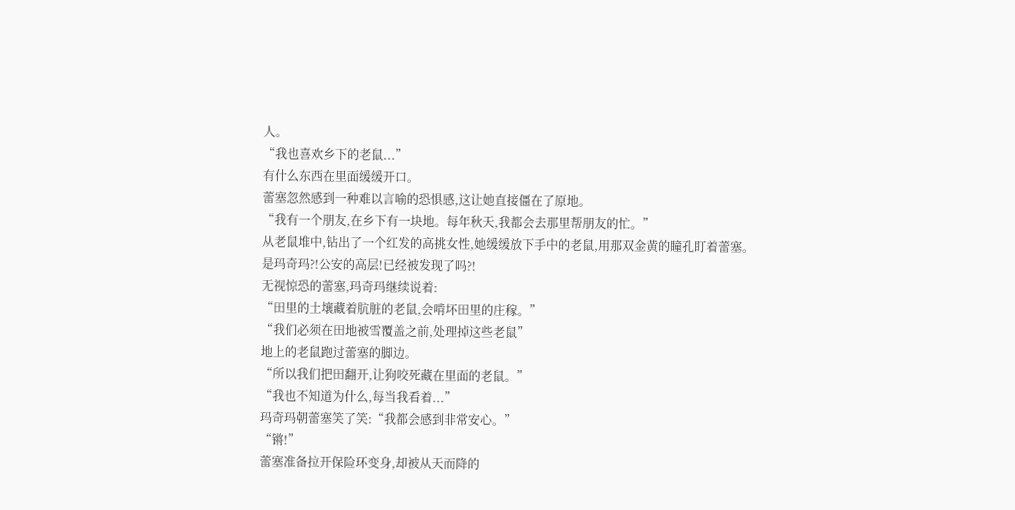人。
“我也喜欢乡下的老鼠...”
有什么东西在里面缓缓开口。
蕾塞忽然感到一种难以言喻的恐惧感,这让她直接僵在了原地。
“我有一个朋友,在乡下有一块地。每年秋天,我都会去那里帮朋友的忙。”
从老鼠堆中,钻出了一个红发的高挑女性,她缓缓放下手中的老鼠,用那双金黄的瞳孔盯着蕾塞。
是玛奇玛?!公安的高层!已经被发现了吗?!
无视惊恐的蕾塞,玛奇玛继续说着:
“田里的土壤藏着肮脏的老鼠,会啃坏田里的庄稼。”
“我们必须在田地被雪覆盖之前,处理掉这些老鼠”
地上的老鼠跑过蕾塞的脚边。
“所以我们把田翻开,让狗咬死藏在里面的老鼠。”
“我也不知道为什么,每当我看着...”
玛奇玛朝蕾塞笑了笑:“我都会感到非常安心。”
“锵!”
蕾塞准备拉开保险环变身,却被从天而降的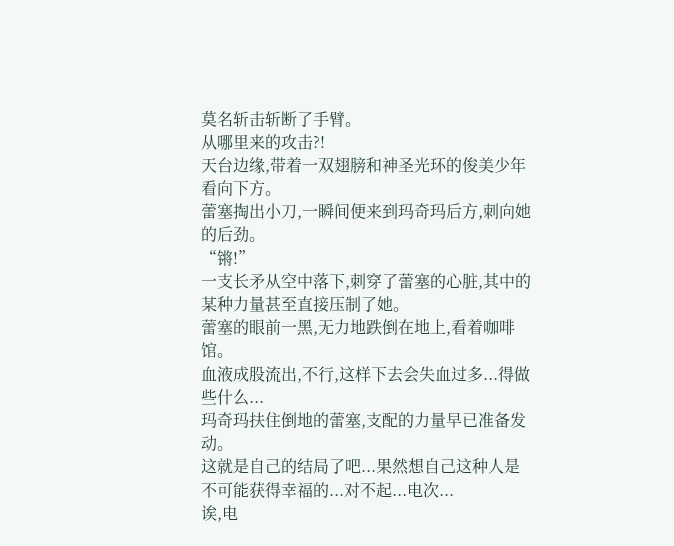莫名斩击斩断了手臂。
从哪里来的攻击?!
天台边缘,带着一双翅膀和神圣光环的俊美少年看向下方。
蕾塞掏出小刀,一瞬间便来到玛奇玛后方,刺向她的后劲。
“锵!”
一支长矛从空中落下,刺穿了蕾塞的心脏,其中的某种力量甚至直接压制了她。
蕾塞的眼前一黑,无力地跌倒在地上,看着咖啡馆。
血液成股流出,不行,这样下去会失血过多...得做些什么...
玛奇玛扶住倒地的蕾塞,支配的力量早已准备发动。
这就是自己的结局了吧...果然想自己这种人是不可能获得幸福的...对不起...电次...
诶,电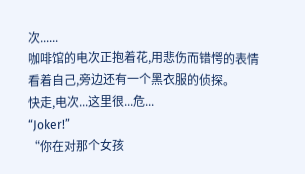次......
咖啡馆的电次正抱着花,用悲伤而错愕的表情看着自己,旁边还有一个黑衣服的侦探。
快走,电次...这里很...危...
“Joker!”
“你在对那个女孩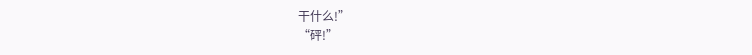干什么!”
“砰!”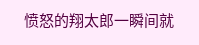愤怒的翔太郎一瞬间就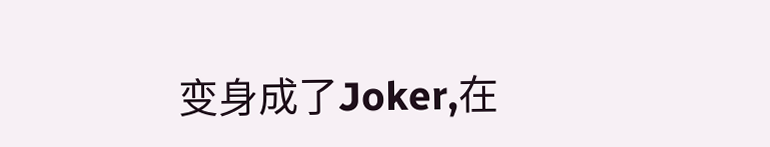变身成了Joker,在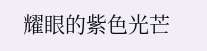耀眼的紫色光芒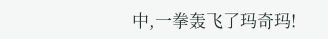中,一拳轰飞了玛奇玛!